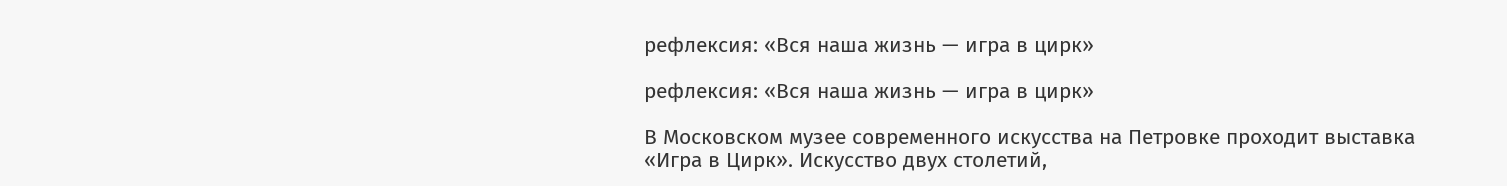рефлексия: «Вся наша жизнь — игра в цирк»

рефлексия: «Вся наша жизнь — игра в цирк»

В Московском музее современного искусства на Петровке проходит выставка «Игра в Цирк». Искусство двух столетий,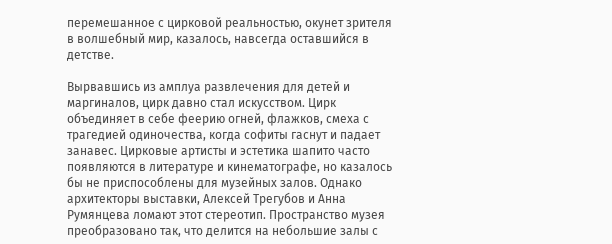перемешанное с цирковой реальностью, окунет зрителя в волшебный мир, казалось, навсегда оставшийся в детстве.

Вырвавшись из амплуа развлечения для детей и маргиналов, цирк давно стал искусством. Цирк объединяет в себе феерию огней, флажков, смеха с трагедией одиночества, когда софиты гаснут и падает занавес. Цирковые артисты и эстетика шапито часто появляются в литературе и кинематографе, но казалось бы не приспособлены для музейных залов. Однако архитекторы выставки, Алексей Трегубов и Анна Румянцева ломают этот стереотип. Пространство музея преобразовано так, что делится на небольшие залы с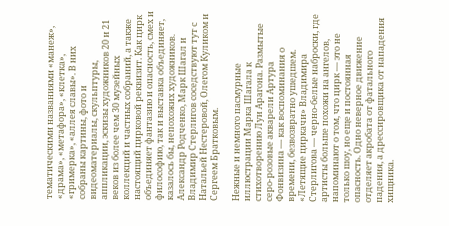тематическими названиями «манеж», «драма», «метафора», «клетка», «гримерка», «аллея славы». В них собраны картины, фото и видеоматериалы, скульптуры, аппликации, эскизы художников 20 и 21 веков из более чем 30 музейных коллекций и частных собраний, а также настоящий цирковой реквизит. Как цирк объединяет фантазию и опасность, смех и философию, так и выставка объединяет, казалось бы, непохожих художников. Александр Родченко, Марк Шагал и Владимир Стерлигов соседствуют тут с Натальей Нестеровой, Олегом Куликом и Сергеем Братковым.

Нежные и немного пасмурные иллюстрации Марка Шагала к стихотворению Луи Арагона. Размытые серо-розовые акварели Артура Фонвизина — как воспоминания о времени, безвозвратно ушедшем. «Летящие циркачи» Владимира Стерлигова — черно-белые наброски, где артисты больше похожи на ангелов, напоминают о том, что цирк — это не только шоу, но еще и постоянная опасность. Одно неверное движение отделяет акробата от фатального падения, а дрессировщика от нападения хищника.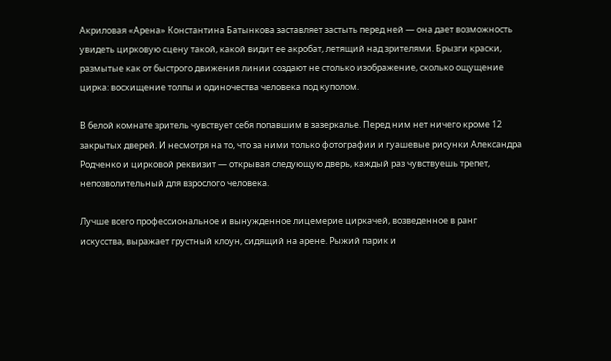Акриловая «Арена» Константина Батынкова заставляет застыть перед ней — она дает возможность увидеть цирковую сцену такой, какой видит ее акробат, летящий над зрителями. Брызги краски, размытые как от быстрого движения линии создают не столько изображение, сколько ощущение цирка: восхищение толпы и одиночества человека под куполом.

В белой комнате зритель чувствует себя попавшим в зазеркалье. Перед ним нет ничего кроме 12 закрытых дверей. И несмотря на то, что за ними только фотографии и гуашевые рисунки Александра Родченко и цирковой реквизит — открывая следующую дверь, каждый раз чувствуешь трепет, непозволительный для взрослого человека.

Лучше всего профессиональное и вынужденное лицемерие циркачей, возведенное в ранг искусства, выражает грустный клоун, сидящий на арене. Рыжий парик и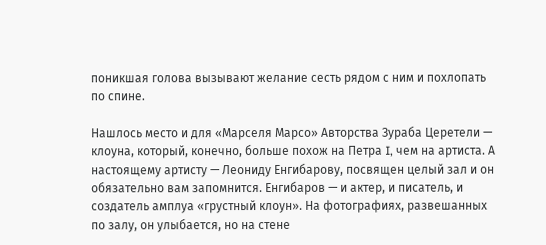поникшая голова вызывают желание сесть рядом с ним и похлопать по спине.

Нашлось место и для «Марселя Марсо» Авторства Зураба Церетели — клоуна, который, конечно, больше похож на Петра I, чем на артиста. А настоящему артисту — Леониду Енгибарову, посвящен целый зал и он обязательно вам запомнится. Енгибаров — и актер, и писатель, и создатель амплуа «грустный клоун». На фотографиях, развешанных по залу, он улыбается, но на стене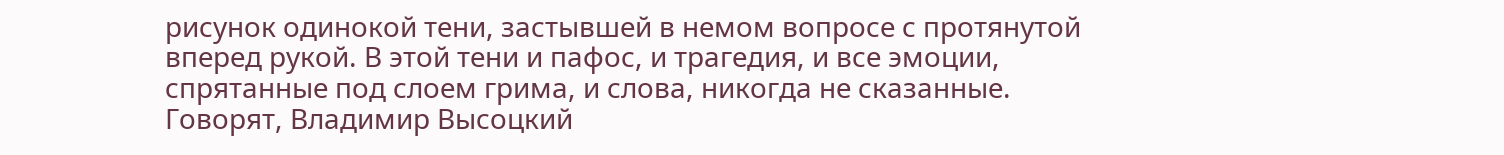рисунок одинокой тени, застывшей в немом вопросе с протянутой вперед рукой. В этой тени и пафос, и трагедия, и все эмоции, спрятанные под слоем грима, и слова, никогда не сказанные. Говорят, Владимир Высоцкий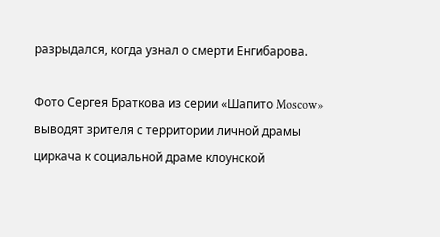разрыдался, когда узнал о смерти Енгибарова.

Фото Сергея Браткова из серии «Шапито Moscow» выводят зрителя с территории личной драмы циркача к социальной драме клоунской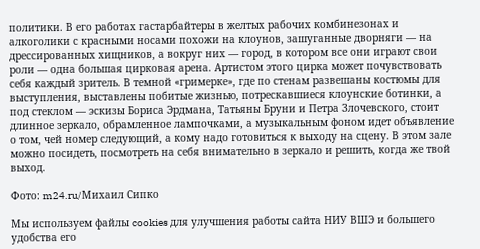политики. В его работах гастарбайтеры в желтых рабочих комбинезонах и алкоголики с красными носами похожи на клоунов, зашуганные дворняги — на дрессированных хищников, а вокруг них — город, в котором все они играют свои роли — одна большая цирковая арена. Артистом этого цирка может почувствовать себя каждый зритель. В темной «гримерке», где по стенам развешаны костюмы для выступления, выставлены побитые жизнью, потрескавшиеся клоунские ботинки, а под стеклом — эскизы Бориса Эрдмана, Татьяны Бруни и Петра Злочевского, стоит длинное зеркало, обрамленное лампочками, а музыкальным фоном идет объявление о том, чей номер следующий, а кому надо готовиться к выходу на сцену. В этом зале можно посидеть, посмотреть на себя внимательно в зеркало и решить, когда же твой выход.

Фото: m24.ru/Михаил Сипко

Мы используем файлы cookies для улучшения работы сайта НИУ ВШЭ и большего удобства его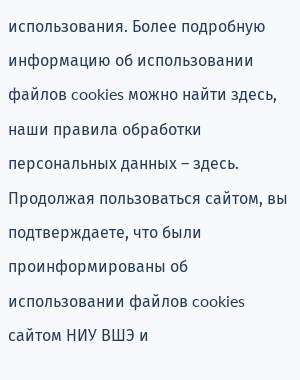использования. Более подробную информацию об использовании файлов cookies можно найти здесь, наши правила обработки персональных данных – здесь. Продолжая пользоваться сайтом, вы подтверждаете, что были проинформированы об использовании файлов cookies сайтом НИУ ВШЭ и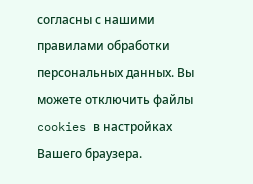согласны с нашими правилами обработки персональных данных. Вы можете отключить файлы cookies в настройках Вашего браузера.